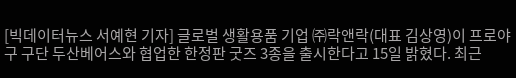[빅데이터뉴스 서예현 기자] 글로벌 생활용품 기업 ㈜락앤락(대표 김상영)이 프로야구 구단 두산베어스와 협업한 한정판 굿즈 3종을 출시한다고 15일 밝혔다. 최근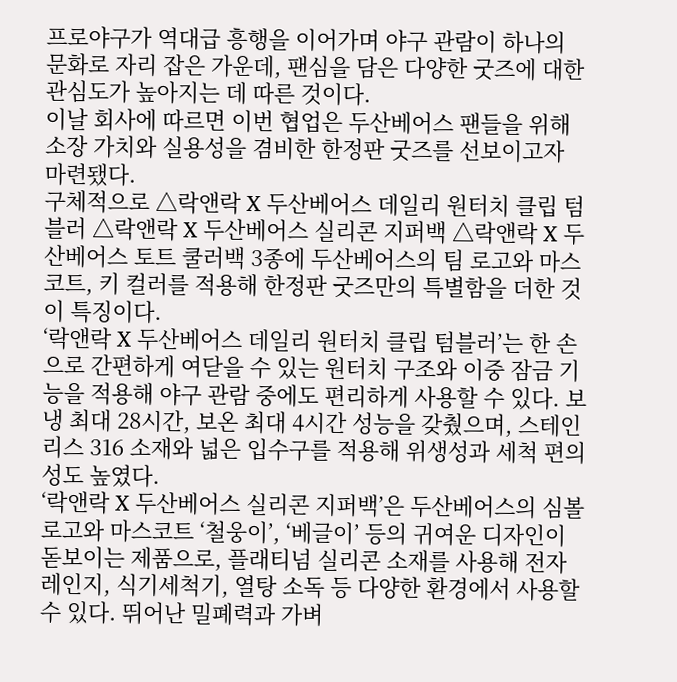프로야구가 역대급 흥행을 이어가며 야구 관람이 하나의 문화로 자리 잡은 가운데, 팬심을 담은 다양한 굿즈에 대한 관심도가 높아지는 데 따른 것이다.
이날 회사에 따르면 이번 협업은 두산베어스 팬들을 위해 소장 가치와 실용성을 겸비한 한정판 굿즈를 선보이고자 마련됐다.
구체적으로 △락앤락 X 두산베어스 데일리 원터치 클립 텀블러 △락앤락 X 두산베어스 실리콘 지퍼백 △락앤락 X 두산베어스 토트 쿨러백 3종에 두산베어스의 팀 로고와 마스코트, 키 컬러를 적용해 한정판 굿즈만의 특별함을 더한 것이 특징이다.
‘락앤락 X 두산베어스 데일리 원터치 클립 텀블러’는 한 손으로 간편하게 여닫을 수 있는 원터치 구조와 이중 잠금 기능을 적용해 야구 관람 중에도 편리하게 사용할 수 있다. 보냉 최대 28시간, 보온 최대 4시간 성능을 갖췄으며, 스테인리스 316 소재와 넓은 입수구를 적용해 위생성과 세척 편의성도 높였다.
‘락앤락 X 두산베어스 실리콘 지퍼백’은 두산베어스의 심볼 로고와 마스코트 ‘철웅이’, ‘베글이’ 등의 귀여운 디자인이 돋보이는 제품으로, 플래티넘 실리콘 소재를 사용해 전자레인지, 식기세척기, 열탕 소독 등 다양한 환경에서 사용할 수 있다. 뛰어난 밀폐력과 가벼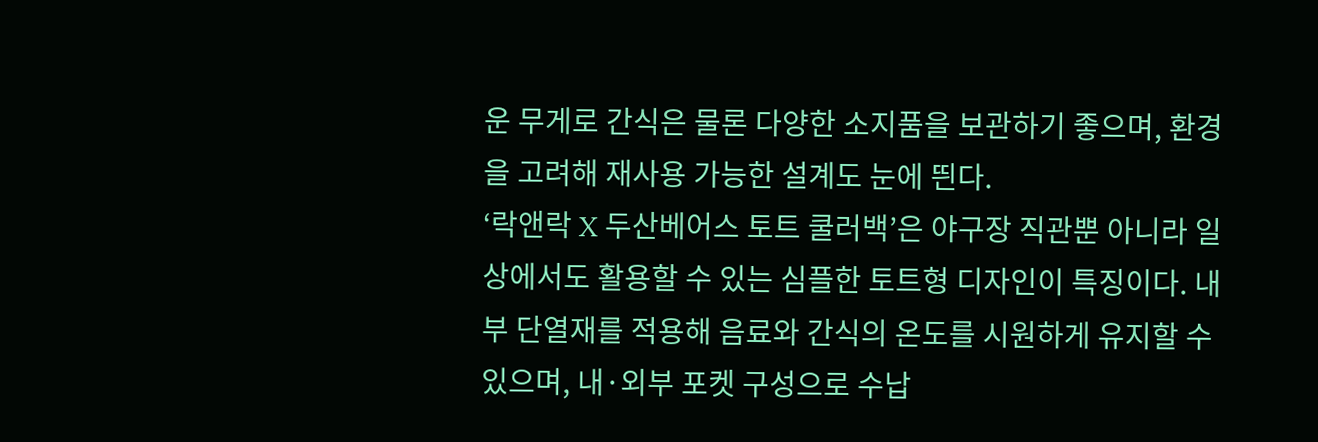운 무게로 간식은 물론 다양한 소지품을 보관하기 좋으며, 환경을 고려해 재사용 가능한 설계도 눈에 띈다.
‘락앤락 X 두산베어스 토트 쿨러백’은 야구장 직관뿐 아니라 일상에서도 활용할 수 있는 심플한 토트형 디자인이 특징이다. 내부 단열재를 적용해 음료와 간식의 온도를 시원하게 유지할 수 있으며, 내·외부 포켓 구성으로 수납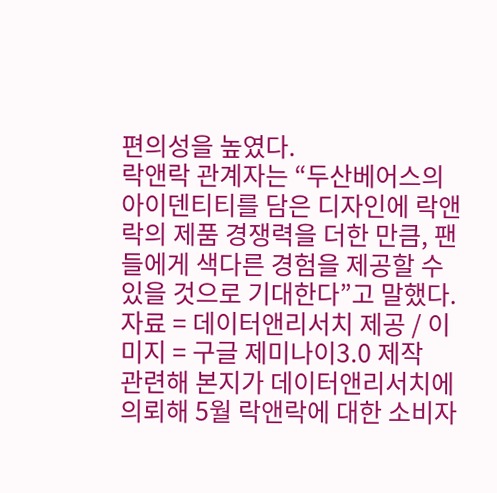편의성을 높였다.
락앤락 관계자는 “두산베어스의 아이덴티티를 담은 디자인에 락앤락의 제품 경쟁력을 더한 만큼, 팬들에게 색다른 경험을 제공할 수 있을 것으로 기대한다”고 말했다.
자료 = 데이터앤리서치 제공 / 이미지 = 구글 제미나이3.0 제작
관련해 본지가 데이터앤리서치에 의뢰해 5월 락앤락에 대한 소비자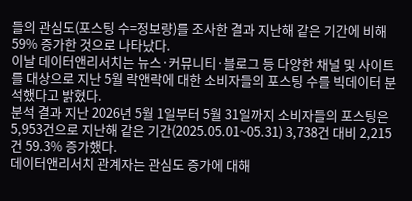들의 관심도(포스팅 수=정보량)를 조사한 결과 지난해 같은 기간에 비해 59% 증가한 것으로 나타났다.
이날 데이터앤리서치는 뉴스·커뮤니티·블로그 등 다양한 채널 및 사이트를 대상으로 지난 5월 락앤락에 대한 소비자들의 포스팅 수를 빅데이터 분석했다고 밝혔다.
분석 결과 지난 2026년 5월 1일부터 5월 31일까지 소비자들의 포스팅은 5,953건으로 지난해 같은 기간(2025.05.01~05.31) 3,738건 대비 2,215건 59.3% 증가했다.
데이터앤리서치 관계자는 관심도 증가에 대해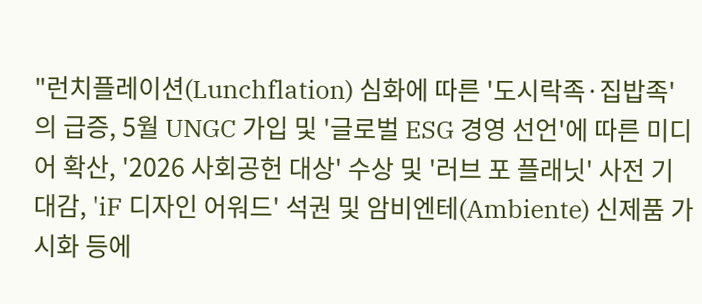"런치플레이션(Lunchflation) 심화에 따른 '도시락족·집밥족'의 급증, 5월 UNGC 가입 및 '글로벌 ESG 경영 선언'에 따른 미디어 확산, '2026 사회공헌 대상' 수상 및 '러브 포 플래닛' 사전 기대감, 'iF 디자인 어워드' 석권 및 암비엔테(Ambiente) 신제품 가시화 등에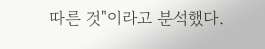따른 것"이라고 분석했다.